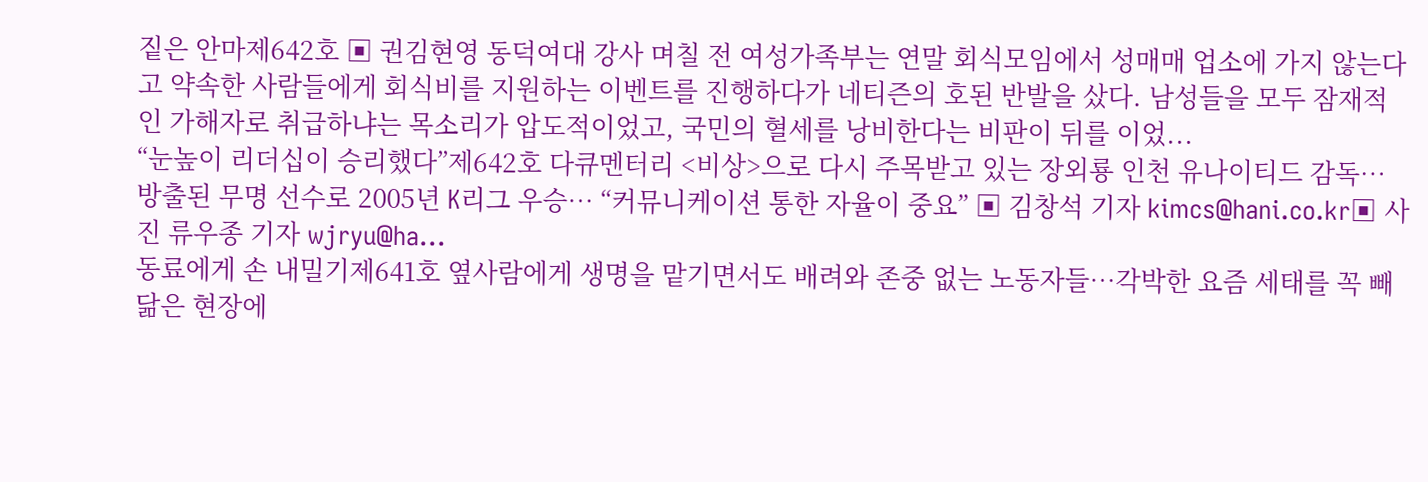짙은 안마제642호 ▣ 권김현영 동덕여대 강사 며칠 전 여성가족부는 연말 회식모임에서 성매매 업소에 가지 않는다고 약속한 사람들에게 회식비를 지원하는 이벤트를 진행하다가 네티즌의 호된 반발을 샀다. 남성들을 모두 잠재적인 가해자로 취급하냐는 목소리가 압도적이었고, 국민의 혈세를 낭비한다는 비판이 뒤를 이었...
“눈높이 리더십이 승리했다”제642호 다큐멘터리 <비상>으로 다시 주목받고 있는 장외룡 인천 유나이티드 감독…방출된 무명 선수로 2005년 K리그 우승… “커뮤니케이션 통한 자율이 중요” ▣ 김창석 기자 kimcs@hani.co.kr▣ 사진 류우종 기자 wjryu@ha...
동료에게 손 내밀기제641호 옆사람에게 생명을 맡기면서도 배려와 존중 없는 노동자들…각박한 요즘 세태를 꼭 빼닮은 현장에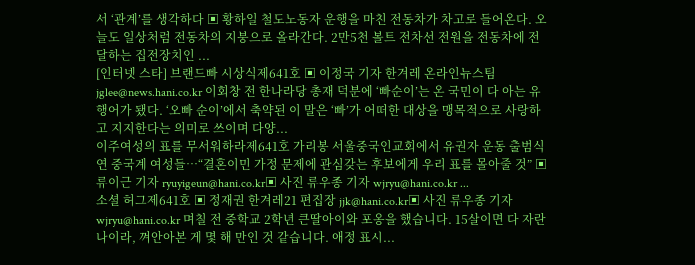서 ‘관계’를 생각하다 ▣ 황하일 철도노동자 운행을 마친 전동차가 차고로 들어온다. 오늘도 일상처럼 전동차의 지붕으로 올라간다. 2만5천 볼트 전차선 전원을 전동차에 전달하는 집전장치인 ...
[인터넷 스타] 브랜드빠 시상식제641호 ▣ 이정국 기자 한겨레 온라인뉴스팀 jglee@news.hani.co.kr 이회창 전 한나라당 총재 덕분에 ‘빠순이’는 온 국민이 다 아는 유행어가 됐다. ‘오빠 순이’에서 축약된 이 말은 ‘빠’가 어떠한 대상을 맹목적으로 사랑하고 지지한다는 의미로 쓰이며 다양...
이주여성의 표를 무서워하라제641호 가리봉 서울중국인교회에서 유권자 운동 출범식 연 중국계 여성들…“결혼이민 가정 문제에 관심갖는 후보에게 우리 표를 몰아줄 것” ▣ 류이근 기자 ryuyigeun@hani.co.kr▣ 사진 류우종 기자 wjryu@hani.co.kr ...
소셜 허그제641호 ▣ 정재권 한겨레21 편집장 jjk@hani.co.kr▣ 사진 류우종 기자 wjryu@hani.co.kr 며칠 전 중학교 2학년 큰딸아이와 포옹을 했습니다. 15살이면 다 자란 나이라, 껴안아본 게 몇 해 만인 것 같습니다. 애정 표시...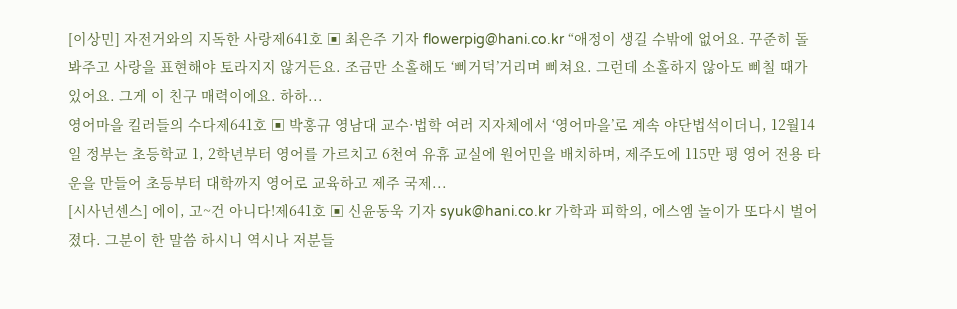[이상민] 자전거와의 지독한 사랑제641호 ▣ 최은주 기자 flowerpig@hani.co.kr “애정이 생길 수밖에 없어요. 꾸준히 돌봐주고 사랑을 표현해야 토라지지 않거든요. 조금만 소홀해도 ‘삐거덕’거리며 삐쳐요. 그런데 소홀하지 않아도 삐칠 때가 있어요. 그게 이 친구 매력이에요. 하하...
영어마을 킬러들의 수다제641호 ▣ 박홍규 영남대 교수·법학 여러 지자체에서 ‘영어마을’로 계속 야단법석이더니, 12월14일 정부는 초등학교 1, 2학년부터 영어를 가르치고 6천여 유휴 교실에 원어민을 배치하며, 제주도에 115만 평 영어 전용 타운을 만들어 초등부터 대학까지 영어로 교육하고 제주 국제...
[시사넌센스] 에이, 고~건 아니다!제641호 ▣ 신윤동욱 기자 syuk@hani.co.kr 가학과 피학의, 에스엠 놀이가 또다시 벌어졌다. 그분이 한 말씀 하시니 역시나 저분들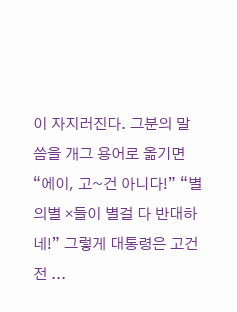이 자지러진다. 그분의 말씀을 개그 용어로 옮기면 “에이, 고~건 아니다!” “별의별 ×들이 별걸 다 반대하네!” 그렇게 대통령은 고건 전 ...